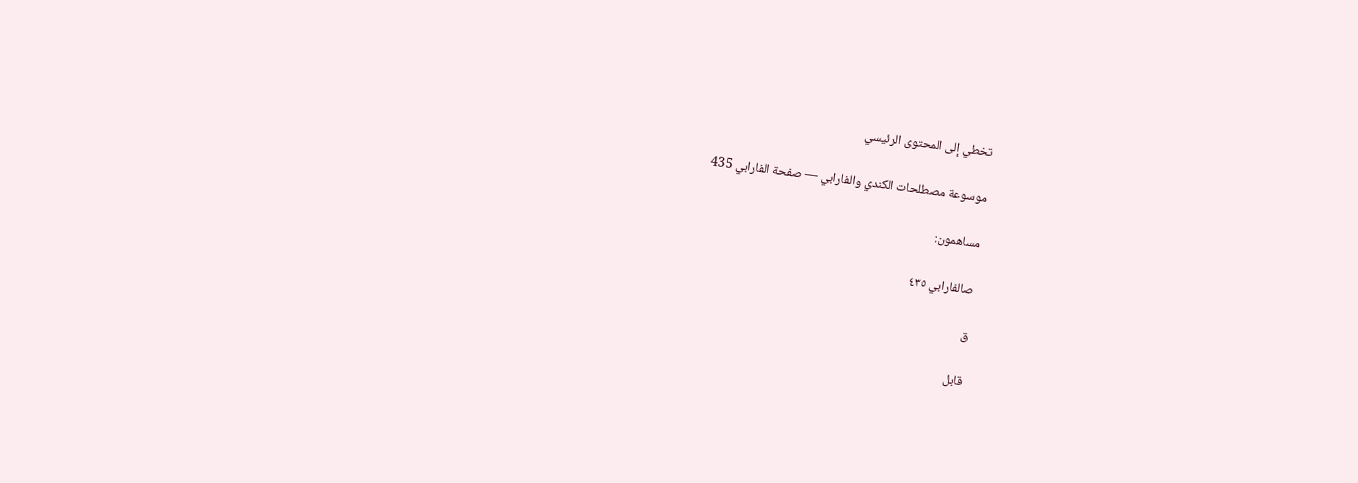تخطي إلى المحتوى الرئيسي

موسوعة مصطلحات الكندي والفارابي — صفحة الفارابي 435

مساهمون:

صالفارابي ٤٣٥

ق

قابل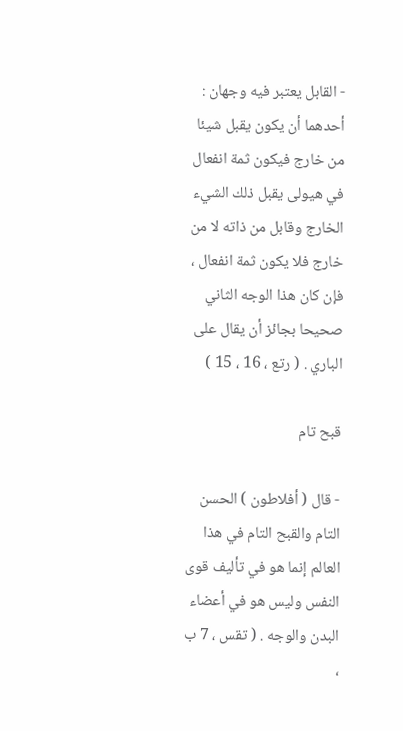- القابل يعتبر فيه وجهان : أحدهما أن يكون يقبل شيئا من خارج فيكون ثمة انفعال في هيولى يقبل ذلك الشيء الخارج وقابل من ذاته لا من خارج فلا يكون ثمة انفعال ، فإن كان هذا الوجه الثاني صحيحا بجائز أن يقال على الباري . ( رتع ، 16 ، 15 )

قبح تام

- قال ( أفلاطون ) الحسن التام والقبح التام في هذا العالم إنما هو في تأليف قوى النفس وليس هو في أعضاء البدن والوجه . ( تقس ، 7 ب ،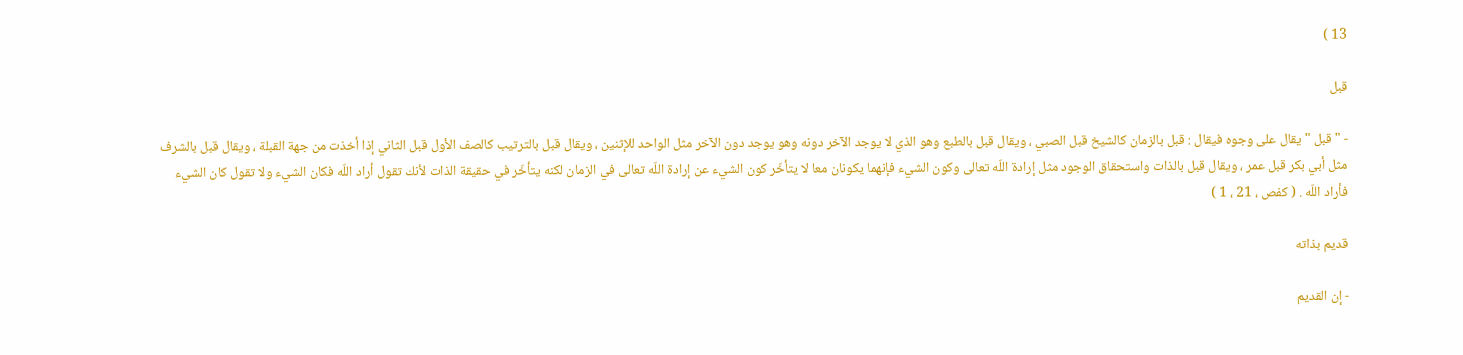13 )

قبل

- " قبل " يقال على وجوه فيقال : قبل بالزمان كالشيخ قبل الصبي ، ويقال قبل بالطبع وهو الذي لا يوجد الآخر دونه وهو يوجد دون الآخر مثل الواحد للإثنين ، ويقال قبل بالترتيب كالصف الأول قبل الثاني إذا أخذت من جهة القبلة ، ويقال قبل بالشرف مثل أبي بكر قبل عمر ، ويقال قبل بالذات واستحقاق الوجود مثل إرادة اللّه تعالى وكون الشيء فإنهما يكونان معا لا يتأخّر كون الشيء عن إرادة اللّه تعالى في الزمان لكنه يتأخّر في حقيقة الذات لأنك تقول أراد اللّه فكان الشيء ولا تقول كان الشيء فأراد اللّه . ( كفص ، 21 ، 1 )

قديم بذاته

- إن القديم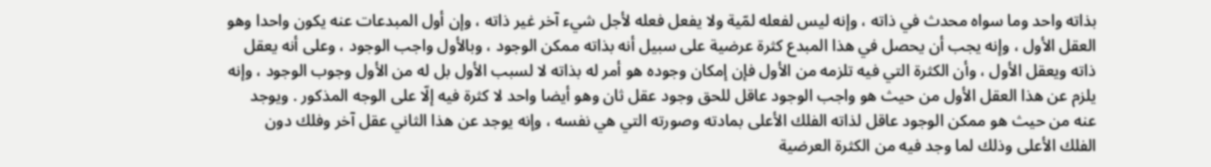بذاته واحد وما سواه محدث في ذاته ، وإنه ليس لفعله لمّية ولا يفعل فعله لأجل شيء آخر غير ذاته ، وإن أول المبدعات عنه يكون واحدا وهو العقل الأول ، وإنه يجب أن يحصل في هذا المبدع كثرة عرضية على سبيل أنه بذاته ممكن الوجود ، وبالأول واجب الوجود ، وعلى أنه يعقل ذاته ويعقل الأول ، وأن الكثرة التي فيه تلزمه من الأول فإن إمكان وجوده هو أمر له بذاته لا لسبب الأول بل له من الأول وجوب الوجود ، وإنه يلزم عن هذا العقل الأول من حيث هو واجب الوجود عاقل للحق وجود عقل ثان وهو أيضا واحد لا كثرة فيه إلّا على الوجه المذكور . ويوجد عنه من حيث هو ممكن الوجود عاقل لذاته الفلك الأعلى بمادته وصورته التي هي نفسه ، وإنه يوجد عن هذا الثاني عقل آخر وفلك دون الفلك الأعلى وذلك لما وجد فيه من الكثرة العرضية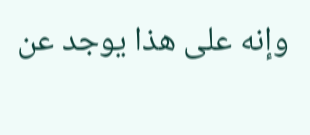وإنه على هذا يوجد عن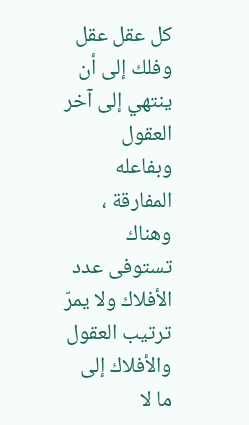كل عقل عقل وفلك إلى أن ينتهي إلى آخر العقول وبفاعله المفارقة ، وهناك تستوفى عدد الأفلاك ولا يمرّ ترتيب العقول والأفلاك إلى ما لا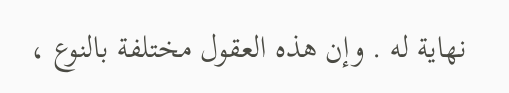نهاية له . وإن هذه العقول مختلفة بالنوع ،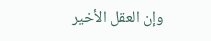وإن العقل الأخير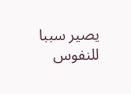يصير سببا للنفوس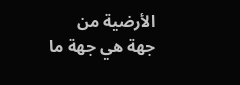الأرضية من جهة هي جهة ما